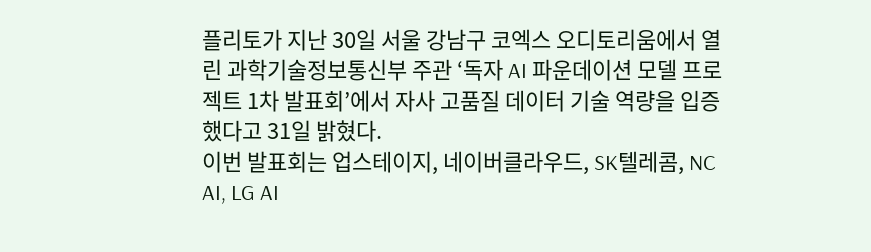플리토가 지난 30일 서울 강남구 코엑스 오디토리움에서 열린 과학기술정보통신부 주관 ‘독자 AI 파운데이션 모델 프로젝트 1차 발표회’에서 자사 고품질 데이터 기술 역량을 입증했다고 31일 밝혔다.
이번 발표회는 업스테이지, 네이버클라우드, SK텔레콤, NC AI, LG AI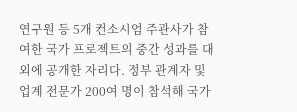연구원 등 5개 컨소시엄 주관사가 참여한 국가 프로젝트의 중간 성과를 대외에 공개한 자리다. 정부 관계자 및 업계 전문가 200여 명이 참석해 국가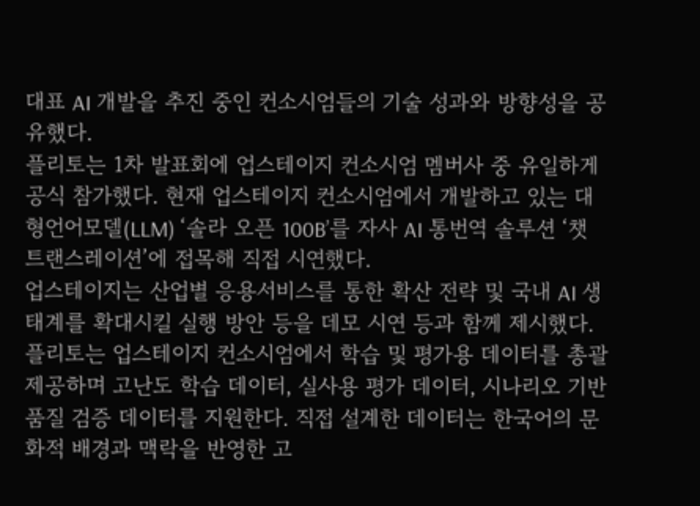대표 AI 개발을 추진 중인 컨소시엄들의 기술 성과와 방향성을 공유했다.
플리토는 1차 발표회에 업스테이지 컨소시엄 멤버사 중 유일하게 공식 참가했다. 현재 업스테이지 컨소시엄에서 개발하고 있는 대형언어모델(LLM) ‘솔라 오픈 100B’를 자사 AI 통번역 솔루션 ‘챗 트랜스레이션’에 접목해 직접 시연했다.
업스테이지는 산업별 응용서비스를 통한 확산 전략 및 국내 AI 생태계를 확대시킬 실행 방안 등을 데모 시연 등과 함께 제시했다.
플리토는 업스테이지 컨소시엄에서 학습 및 평가용 데이터를 총괄 제공하며 고난도 학습 데이터, 실사용 평가 데이터, 시나리오 기반 품질 검증 데이터를 지원한다. 직접 설계한 데이터는 한국어의 문화적 배경과 맥락을 반영한 고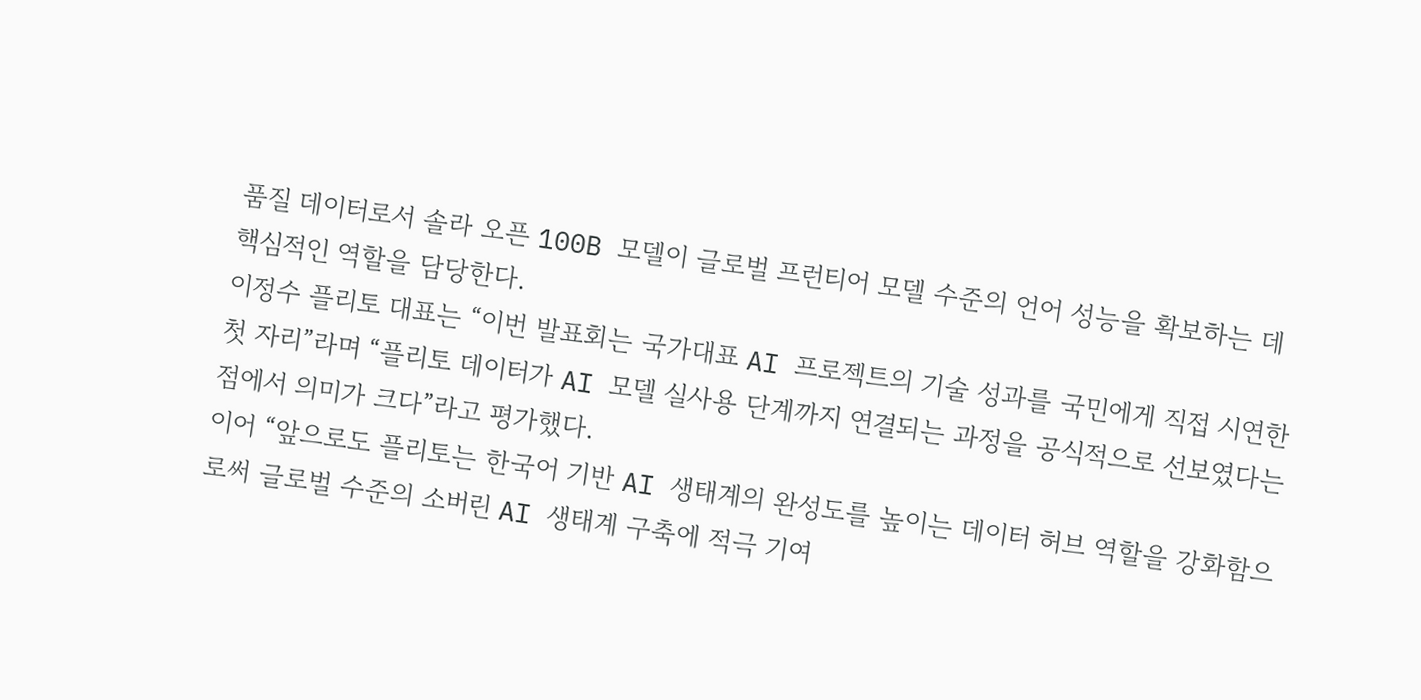품질 데이터로서 솔라 오픈 100B 모델이 글로벌 프런티어 모델 수준의 언어 성능을 확보하는 데 핵심적인 역할을 담당한다.
이정수 플리토 대표는 “이번 발표회는 국가대표 AI 프로젝트의 기술 성과를 국민에게 직접 시연한 첫 자리”라며 “플리토 데이터가 AI 모델 실사용 단계까지 연결되는 과정을 공식적으로 선보였다는 점에서 의미가 크다”라고 평가했다.
이어 “앞으로도 플리토는 한국어 기반 AI 생태계의 완성도를 높이는 데이터 허브 역할을 강화함으로써 글로벌 수준의 소버린 AI 생태계 구축에 적극 기여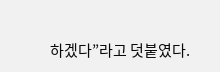하겠다”라고 덧붙였다.